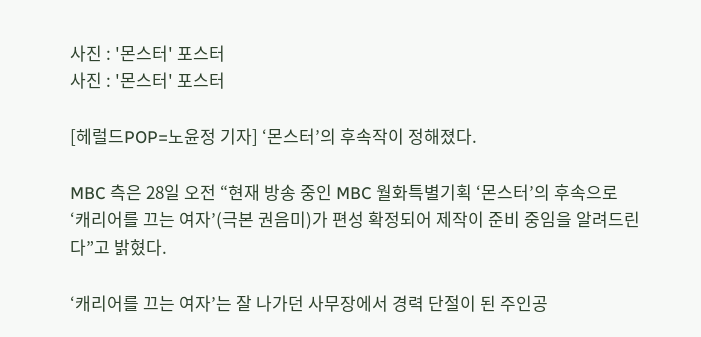사진 : '몬스터' 포스터
사진 : '몬스터' 포스터

[헤럴드POP=노윤정 기자] ‘몬스터’의 후속작이 정해졌다.

MBC 측은 28일 오전 “현재 방송 중인 MBC 월화특별기획 ‘몬스터’의 후속으로 ‘캐리어를 끄는 여자’(극본 권음미)가 편성 확정되어 제작이 준비 중임을 알려드린다”고 밝혔다.

‘캐리어를 끄는 여자’는 잘 나가던 사무장에서 경력 단절이 된 주인공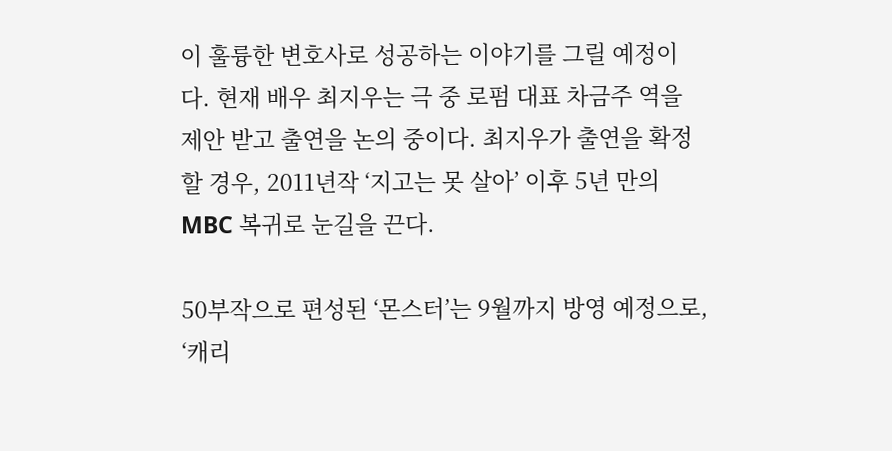이 훌륭한 변호사로 성공하는 이야기를 그릴 예정이다. 현재 배우 최지우는 극 중 로펌 대표 차금주 역을 제안 받고 출연을 논의 중이다. 최지우가 출연을 확정할 경우, 2011년작 ‘지고는 못 살아’ 이후 5년 만의 MBC 복귀로 눈길을 끈다.

50부작으로 편성된 ‘몬스터’는 9월까지 방영 예정으로, ‘캐리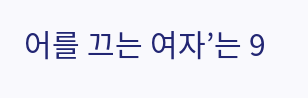어를 끄는 여자’는 9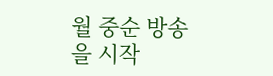월 중순 방송을 시작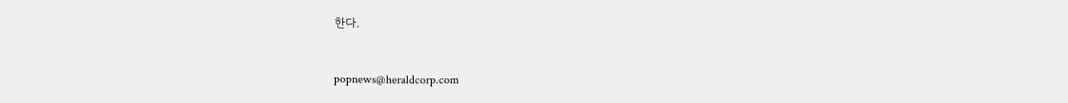한다.


popnews@heraldcorp.com